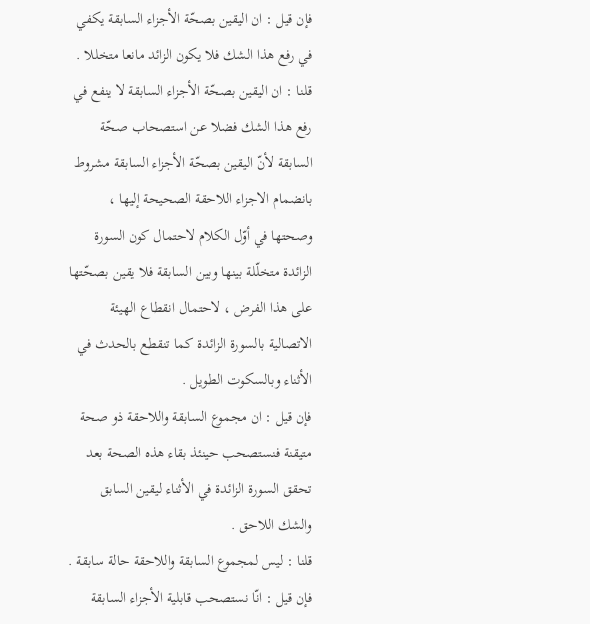فإن قيل : ان اليقين بصحّة الأجزاء السابقة يكفي في رفع هذا الشك فلا يكون الزائد مانعا متخللا .
قلنا : ان اليقين بصحّة الأجزاء السابقة لا ينفع في رفع هذا الشك فضلا عن استصحاب صحّة السابقة لأنّ اليقين بصحّة الأجزاء السابقة مشروط بانضمام الاجزاء اللاحقة الصحيحة إليها ، وصحتها في أوّل الكلام لاحتمال كون السورة الزائدة متخلّلة بينها وبين السابقة فلا يقين بصحّتها على هذا الفرض ، لاحتمال انقطاع الهيئة الاتصالية بالسورة الزائدة كما تنقطع بالحدث في الأثناء وبالسكوت الطويل .
فإن قيل : ان مجموع السابقة واللاحقة ذو صحة متيقنة فنستصحب حينئذ بقاء هذه الصحة بعد تحقق السورة الزائدة في الأثناء ليقين السابق والشك اللاحق .
قلنا : ليس لمجموع السابقة واللاحقة حالة سابقة .
فإن قيل : انّا نستصحب قابلية الأجزاء السابقة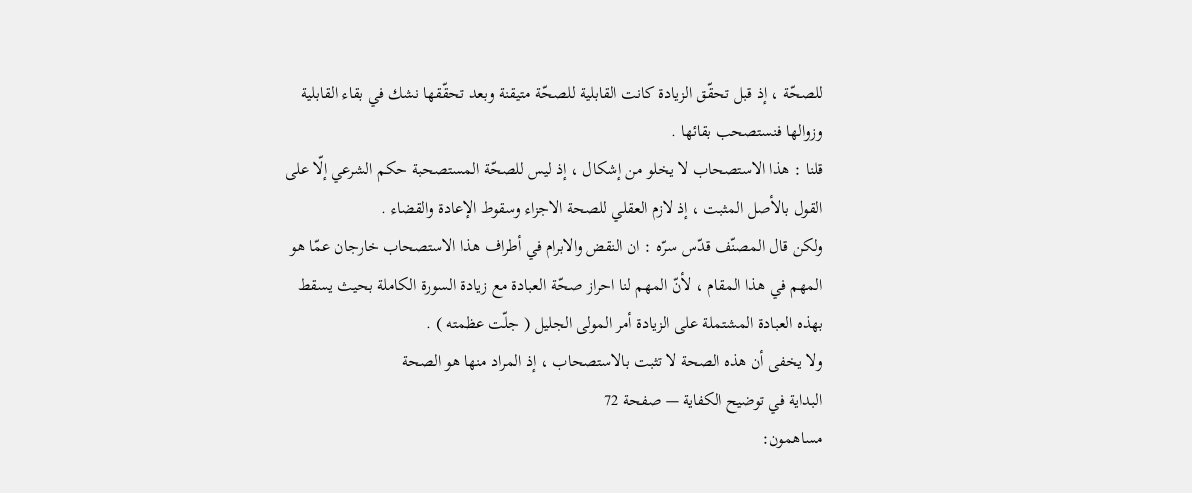للصحّة ، إذ قبل تحقّق الزيادة كانت القابلية للصحّة متيقنة وبعد تحقّقها نشك في بقاء القابلية وزوالها فنستصحب بقائها .
قلنا : هذا الاستصحاب لا يخلو من إشكال ، إذ ليس للصحّة المستصحبة حكم الشرعي إلّا على القول بالأصل المثبت ، إذ لازم العقلي للصحة الاجزاء وسقوط الإعادة والقضاء .
ولكن قال المصنّف قدّس سرّه : ان النقض والابرام في أطراف هذا الاستصحاب خارجان عمّا هو المهم في هذا المقام ، لأنّ المهم لنا احراز صحّة العبادة مع زيادة السورة الكاملة بحيث يسقط بهذه العبادة المشتملة على الزيادة أمر المولى الجليل ( جلّت عظمته ) .
ولا يخفى أن هذه الصحة لا تثبت بالاستصحاب ، إذ المراد منها هو الصحة
البداية في توضيح الكفاية — صفحة 72
مساهمون: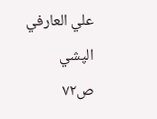علي العارفي الپشي
ص٧٢